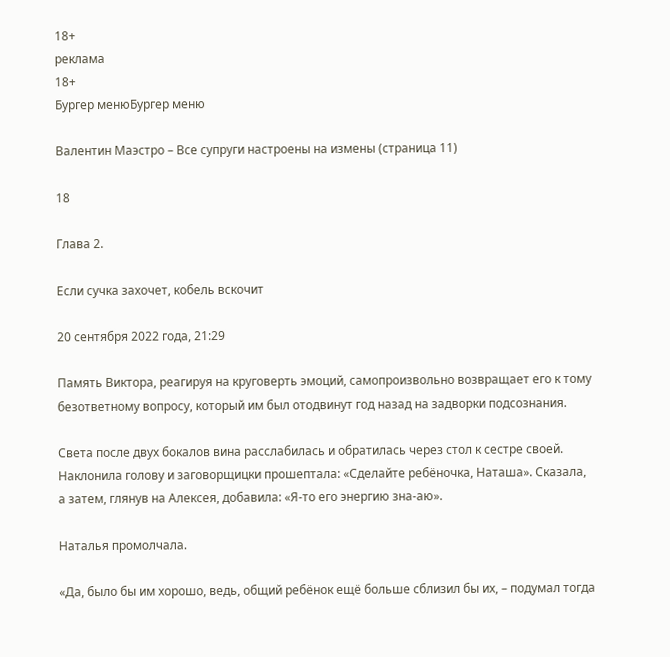18+
реклама
18+
Бургер менюБургер меню

Валентин Маэстро – Все супруги настроены на измены (страница 11)

18

Глава 2.

Если сучка захочет, кобель вскочит

20 сентября 2022 года, 21:29

Память Виктора, реагируя на круговерть эмоций, самопроизвольно возвращает его к тому безответному вопросу, который им был отодвинут год назад на задворки подсознания.

Света после двух бокалов вина расслабилась и обратилась через стол к сестре своей. Наклонила голову и заговорщицки прошептала: «Сделайте ребёночка, Наташа». Сказала, а затем, глянув на Алексея, добавила: «Я-то его энергию зна-аю».

Наталья промолчала.

«Да, было бы им хорошо, ведь, общий ребёнок ещё больше сблизил бы их, – подумал тогда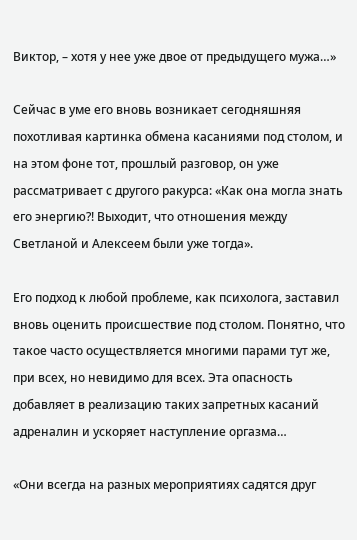Виктор, – хотя у нее уже двое от предыдущего мужа…»

Сейчас в уме его вновь возникает сегодняшняя похотливая картинка обмена касаниями под столом, и на этом фоне тот, прошлый разговор, он уже рассматривает с другого ракурса: «Как она могла знать его энергию?! Выходит, что отношения между Светланой и Алексеем были уже тогда».

Его подход к любой проблеме, как психолога, заставил вновь оценить происшествие под столом. Понятно, что такое часто осуществляется многими парами тут же, при всех, но невидимо для всех. Эта опасность добавляет в реализацию таких запретных касаний адреналин и ускоряет наступление оргазма…

«Они всегда на разных мероприятиях садятся друг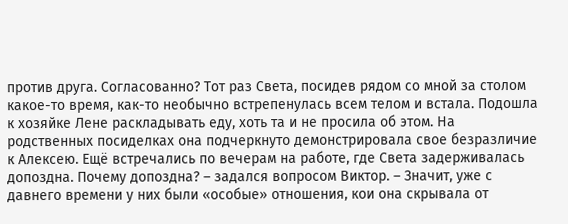против друга. Согласованно? Тот раз Света, посидев рядом со мной за столом какое-то время, как-то необычно встрепенулась всем телом и встала. Подошла к хозяйке Лене раскладывать еду, хоть та и не просила об этом. На родственных посиделках она подчеркнуто демонстрировала свое безразличие к Алексею. Ещё встречались по вечерам на работе, где Света задерживалась допоздна. Почему допоздна? – задался вопросом Виктор. – Значит, уже с давнего времени у них были «особые» отношения, кои она скрывала от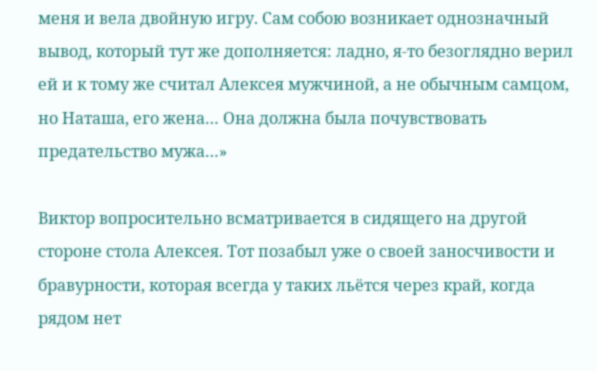меня и вела двойную игру. Сам собою возникает однозначный вывод, который тут же дополняется: ладно, я-то безоглядно верил ей и к тому же считал Алексея мужчиной, а не обычным самцом, но Наташа, его жена… Она должна была почувствовать предательство мужа…»

Виктор вопросительно всматривается в сидящего на другой стороне стола Алексея. Тот позабыл уже о своей заносчивости и бравурности, которая всегда у таких льётся через край, когда рядом нет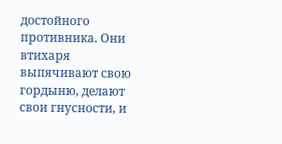достойного противника. Они втихаря выпячивают свою гордыню, делают свои гнусности, и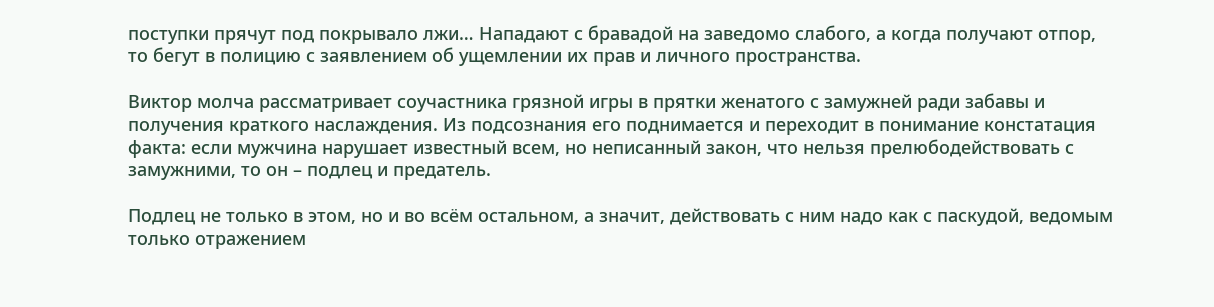поступки прячут под покрывало лжи… Нападают с бравадой на заведомо слабого, а когда получают отпор, то бегут в полицию с заявлением об ущемлении их прав и личного пространства.

Виктор молча рассматривает соучастника грязной игры в прятки женатого с замужней ради забавы и получения краткого наслаждения. Из подсознания его поднимается и переходит в понимание констатация факта: если мужчина нарушает известный всем, но неписанный закон, что нельзя прелюбодействовать с замужними, то он – подлец и предатель.

Подлец не только в этом, но и во всём остальном, а значит, действовать с ним надо как с паскудой, ведомым только отражением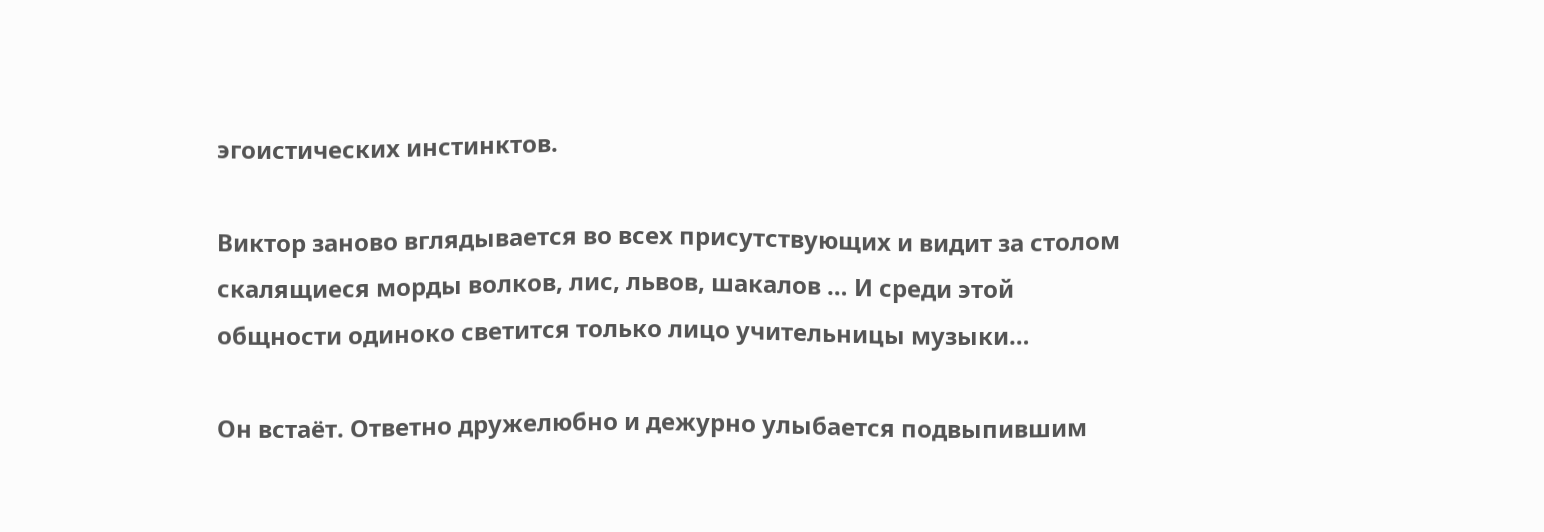эгоистических инстинктов.

Виктор заново вглядывается во всех присутствующих и видит за столом скалящиеся морды волков, лис, львов, шакалов … И среди этой общности одиноко светится только лицо учительницы музыки…

Он встаёт. Ответно дружелюбно и дежурно улыбается подвыпившим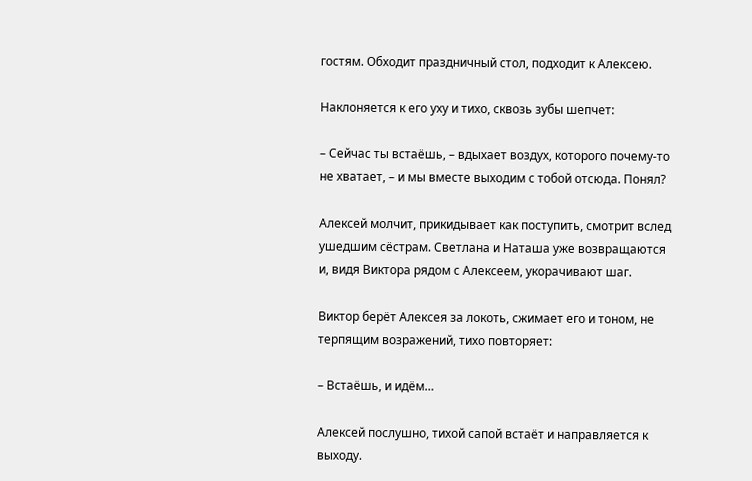гостям. Обходит праздничный стол, подходит к Алексею.

Наклоняется к его уху и тихо, сквозь зубы шепчет:

– Сейчас ты встаёшь, – вдыхает воздух, которого почему-то не хватает, – и мы вместе выходим с тобой отсюда. Понял?

Алексей молчит, прикидывает как поступить, смотрит вслед ушедшим сёстрам. Светлана и Наташа уже возвращаются и, видя Виктора рядом с Алексеем, укорачивают шаг.

Виктор берёт Алексея за локоть, сжимает его и тоном, не терпящим возражений, тихо повторяет:

– Встаёшь, и идём…

Алексей послушно, тихой сапой встаёт и направляется к выходу.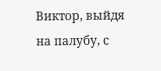Виктор, выйдя на палубу, с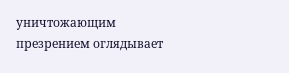уничтожающим презрением оглядывает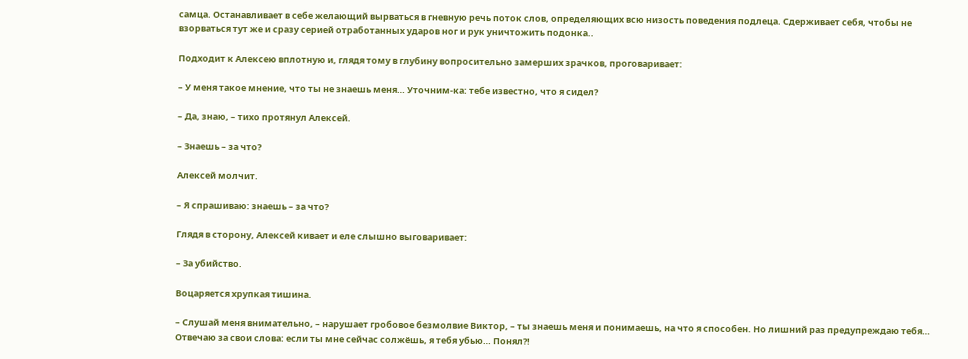самца. Останавливает в себе желающий вырваться в гневную речь поток слов, определяющих всю низость поведения подлеца. Сдерживает себя, чтобы не взорваться тут же и сразу серией отработанных ударов ног и рук уничтожить подонка..

Подходит к Алексею вплотную и, глядя тому в глубину вопросительно замерших зрачков, проговаривает:

– У меня такое мнение, что ты не знаешь меня… Уточним-ка: тебе известно, что я сидел?

– Да, знаю, – тихо протянул Алексей.

– Знаешь – за что?

Алексей молчит.

– Я спрашиваю: знаешь – за что?

Глядя в сторону, Алексей кивает и еле слышно выговаривает:

– За убийство.

Воцаряется хрупкая тишина.

– Слушай меня внимательно, – нарушает гробовое безмолвие Виктор, – ты знаешь меня и понимаешь, на что я способен. Но лишний раз предупреждаю тебя… Отвечаю за свои слова: если ты мне сейчас солжёшь, я тебя убью… Понял?!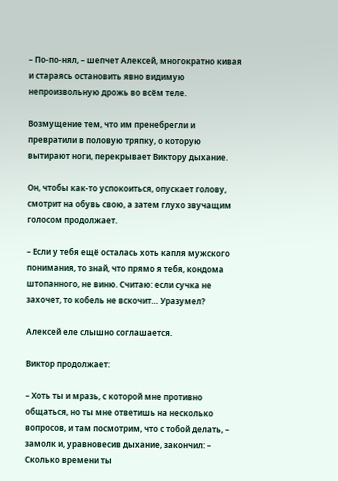– По-по-нял, – шепчет Алексей, многократно кивая и стараясь остановить явно видимую непроизвольную дрожь во всём теле.

Возмущение тем, что им пренебрегли и превратили в половую тряпку, о которую вытирают ноги, перекрывает Виктору дыхание.

Он, чтобы как-то успокоиться, опускает голову, смотрит на обувь свою, а затем глухо звучащим голосом продолжает.

– Если у тебя ещё осталась хоть капля мужского понимания, то знай, что прямо я тебя, кондома штопанного, не виню. Считаю: если сучка не захочет, то кобель не вскочит… Уразумел?

Алексей еле слышно соглашается.

Виктор продолжает:

– Хоть ты и мразь, с которой мне противно общаться, но ты мне ответишь на несколько вопросов, и там посмотрим, что с тобой делать, – замолк и, уравновесив дыхание, закончил: – Сколько времени ты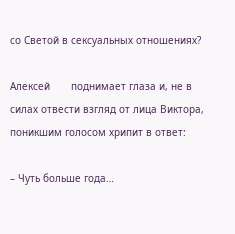со Светой в сексуальных отношениях?

Алексей       поднимает глаза и, не в силах отвести взгляд от лица Виктора, поникшим голосом хрипит в ответ:

– Чуть больше года…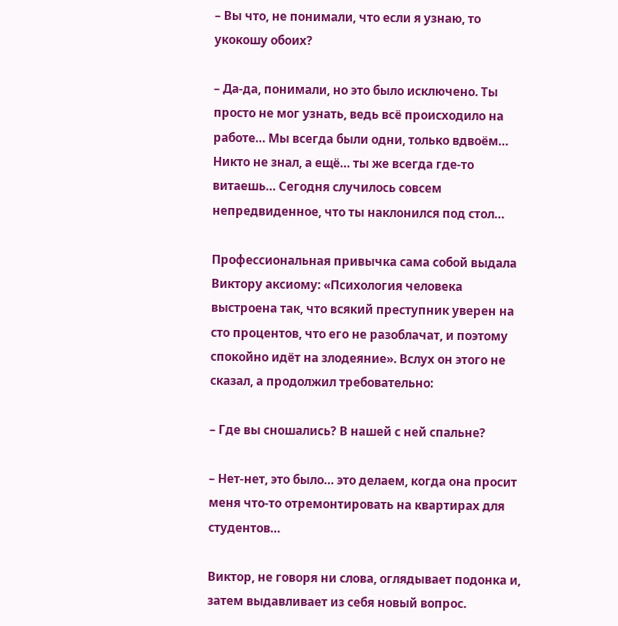– Вы что, не понимали, что если я узнаю, то укокошу обоих?

– Да-да, понимали, но это было исключено. Ты просто не мог узнать, ведь всё происходило на работе… Мы всегда были одни, только вдвоём… Никто не знал, а ещё… ты же всегда где-то витаешь… Сегодня случилось совсем непредвиденное, что ты наклонился под стол…

Профессиональная привычка сама собой выдала Виктору аксиому: «Психология человека выстроена так, что всякий преступник уверен на сто процентов, что его не разоблачат, и поэтому спокойно идёт на злодеяние». Вслух он этого не сказал, а продолжил требовательно:

– Где вы сношались? В нашей с ней спальне?

– Нет-нет, это было… это делаем, когда она просит меня что-то отремонтировать на квартирах для студентов…

Виктор, не говоря ни слова, оглядывает подонка и, затем выдавливает из себя новый вопрос.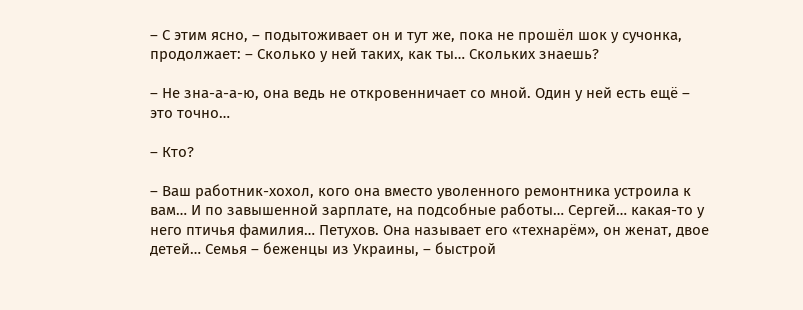– С этим ясно, – подытоживает он и тут же, пока не прошёл шок у сучонка, продолжает: – Сколько у ней таких, как ты… Скольких знаешь?

– Не зна-а-а-ю, она ведь не откровенничает со мной. Один у ней есть ещё – это точно…

– Кто?

– Ваш работник-хохол, кого она вместо уволенного ремонтника устроила к вам… И по завышенной зарплате, на подсобные работы… Сергей… какая-то у него птичья фамилия… Петухов. Она называет его «технарём», он женат, двое детей… Семья – беженцы из Украины, – быстрой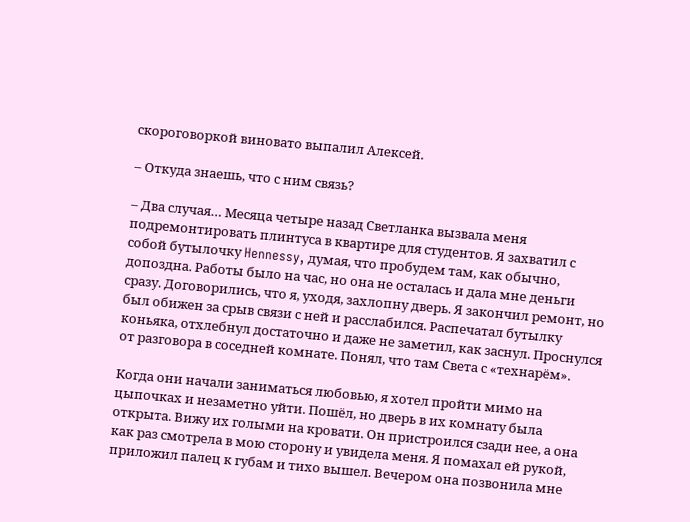скороговоркой виновато выпалил Алексей.

– Откуда знаешь, что с ним связь?

– Два случая… Месяца четыре назад Светланка вызвала меня подремонтировать плинтуса в квартире для студентов. Я захватил с собой бутылочку Hennessy, думая, что пробудем там, как обычно, допоздна. Работы было на час, но она не осталась и дала мне деньги сразу. Договорились, что я, уходя, захлопну дверь. Я закончил ремонт, но был обижен за срыв связи с ней и расслабился. Распечатал бутылку коньяка, отхлебнул достаточно и даже не заметил, как заснул. Проснулся от разговора в соседней комнате. Понял, что там Света с «технарём».

Когда они начали заниматься любовью, я хотел пройти мимо на цыпочках и незаметно уйти. Пошёл, но дверь в их комнату была открыта. Вижу их голыми на кровати. Он пристроился сзади нее, а она как раз смотрела в мою сторону и увидела меня. Я помахал ей рукой, приложил палец к губам и тихо вышел. Вечером она позвонила мне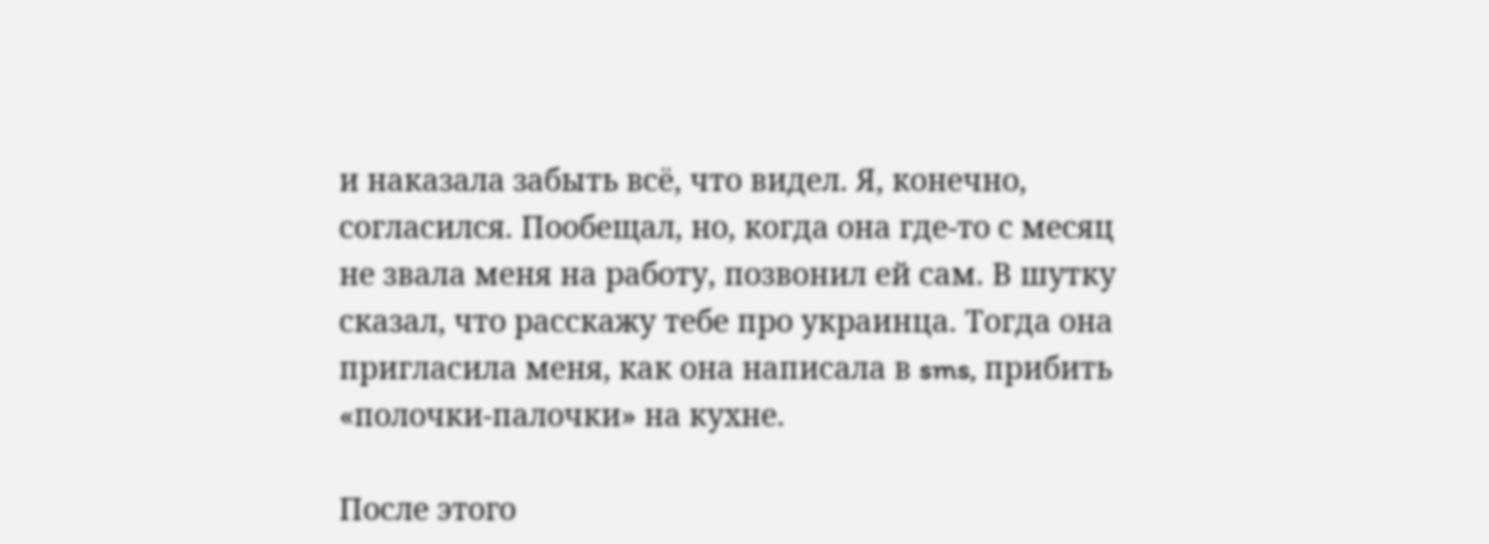и наказала забыть всё, что видел. Я, конечно, согласился. Пообещал, но, когда она где-то с месяц не звала меня на работу, позвонил ей сам. В шутку сказал, что расскажу тебе про украинца. Тогда она пригласила меня, как она написала в sms, прибить «полочки-палочки» на кухне.

После этого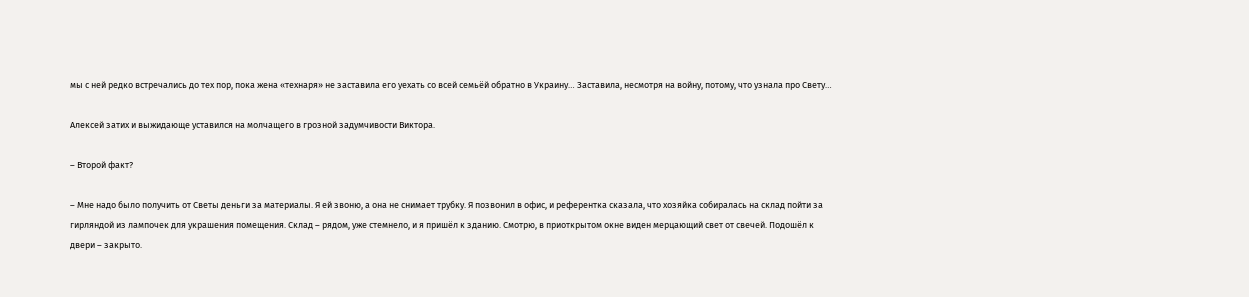мы с ней редко встречались до тех пор, пока жена «технаря» не заставила его уехать со всей семьёй обратно в Украину… Заставила, несмотря на войну, потому, что узнала про Свету…

Алексей затих и выжидающе уставился на молчащего в грозной задумчивости Виктора.

– Второй факт?

– Мне надо было получить от Светы деньги за материалы. Я ей звоню, а она не снимает трубку. Я позвонил в офис, и референтка сказала, что хозяйка собиралась на склад пойти за гирляндой из лампочек для украшения помещения. Склад – рядом, уже стемнело, и я пришёл к зданию. Смотрю, в приоткрытом окне виден мерцающий свет от свечей. Подошёл к двери – закрыто.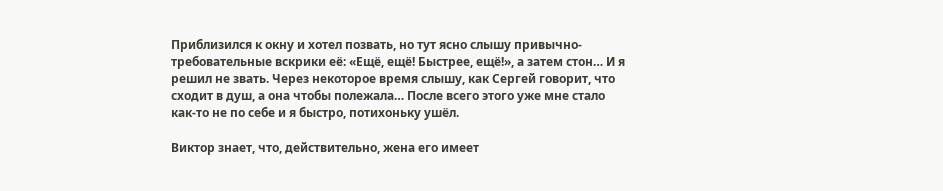Приблизился к окну и хотел позвать, но тут ясно слышу привычно-требовательные вскрики её: «Ещё, ещё! Быстрее, ещё!», а затем стон… И я решил не звать. Через некоторое время слышу, как Сергей говорит, что сходит в душ, а она чтобы полежала… После всего этого уже мне стало как-то не по себе и я быстро, потихоньку ушёл.

Виктор знает, что, действительно, жена его имеет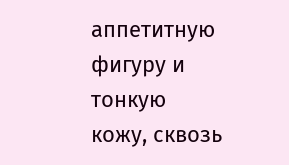аппетитную фигуру и тонкую кожу, сквозь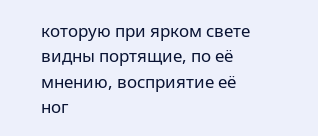которую при ярком свете видны портящие, по её мнению, восприятие её ног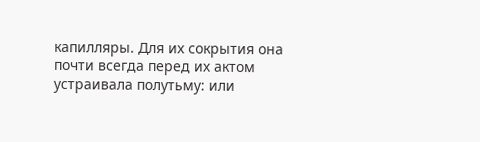капилляры. Для их сокрытия она почти всегда перед их актом устраивала полутьму: или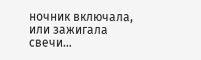ночник включала, или зажигала свечи…